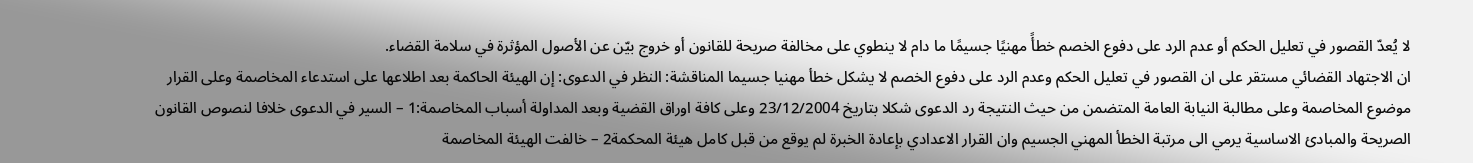لا يُعدّ القصور في تعليل الحكم أو عدم الرد على دفوع الخصم خطأً مهنيًا جسيمًا ما دام لا ينطوي على مخالفة صريحة للقانون أو خروج بيّن عن الأصول المؤثرة في سلامة القضاء.
ان الاجتهاد القضائي مستقر على ان القصور في تعليل الحكم وعدم الرد على دفوع الخصم لا يشكل خطأ مهنيا جسيما المناقشة: النظر في الدعوى: إن الهيئة الحاكمة بعد اطلاعها على استدعاء المخاصمة وعلى القرار موضوع المخاصمة وعلى مطالبة النيابة العامة المتضمن من حيث النتيجة رد الدعوى شكلا بتاريخ 23/12/2004 وعلى كافة اوراق القضية وبعد المداولة أسباب المخاصمة:1 – السير في الدعوى خلافا لنصوص القانون الصريحة والمبادئ الاساسية يرمي الى مرتبة الخطأ المهني الجسيم وان القرار الاعدادي بإعادة الخبرة لم يوقع من قبل كامل هيئة المحكمة2 – خالفت الهيئة المخاصمة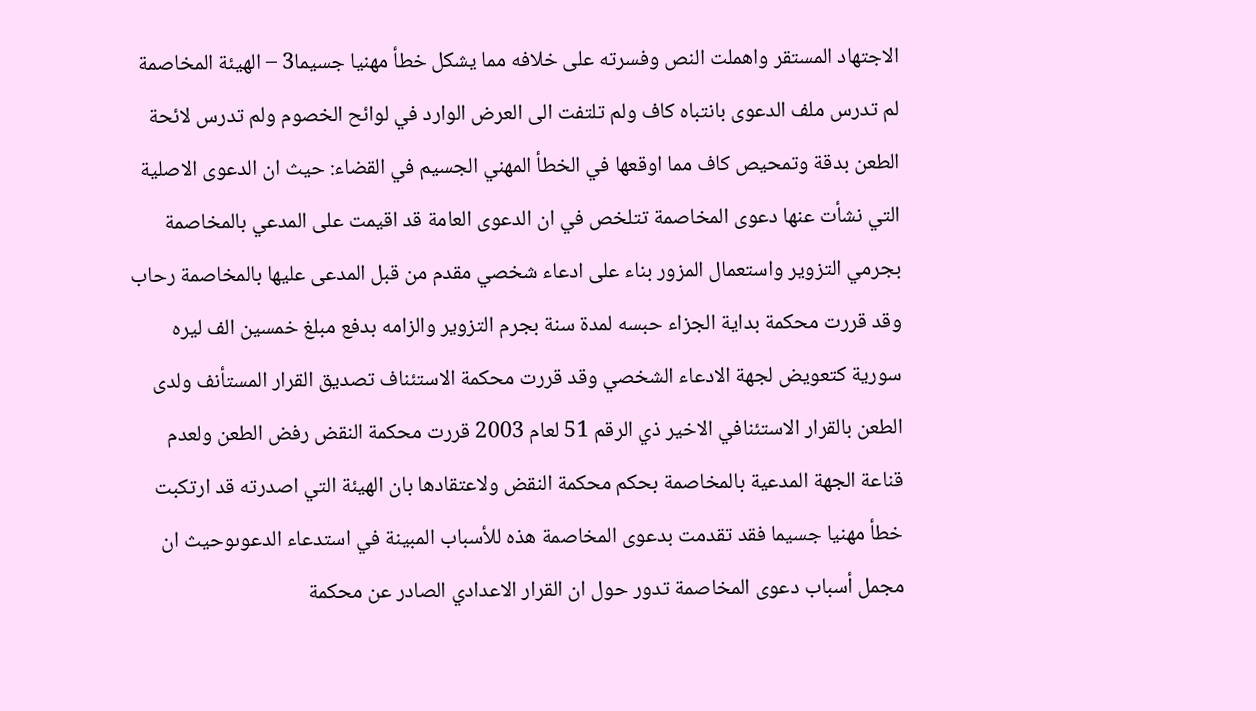الاجتهاد المستقر واهملت النص وفسرته على خلافه مما يشكل خطأ مهنيا جسيما3 – الهيئة المخاصمة لم تدرس ملف الدعوى بانتباه كاف ولم تلتفت الى العرض الوارد في لوائح الخصوم ولم تدرس لائحة الطعن بدقة وتمحيص كاف مما اوقعها في الخطأ المهني الجسيم في القضاء: حيث ان الدعوى الاصلية التي نشأت عنها دعوى المخاصمة تتلخص في ان الدعوى العامة قد اقيمت على المدعي بالمخاصمة بجرمي التزوير واستعمال المزور بناء على ادعاء شخصي مقدم من قبل المدعى عليها بالمخاصمة رحاب وقد قررت محكمة بداية الجزاء حبسه لمدة سنة بجرم التزوير والزامه بدفع مبلغ خمسين الف ليره سورية كتعويض لجهة الادعاء الشخصي وقد قررت محكمة الاستئناف تصديق القرار المستأنف ولدى الطعن بالقرار الاستئنافي الاخير ذي الرقم 51 لعام 2003 قررت محكمة النقض رفض الطعن ولعدم قناعة الجهة المدعية بالمخاصمة بحكم محكمة النقض ولاعتقادها بان الهيئة التي اصدرته قد ارتكبت خطأ مهنيا جسيما فقد تقدمت بدعوى المخاصمة هذه للأسباب المبينة في استدعاء الدعوىوحيث ان مجمل أسباب دعوى المخاصمة تدور حول ان القرار الاعدادي الصادر عن محكمة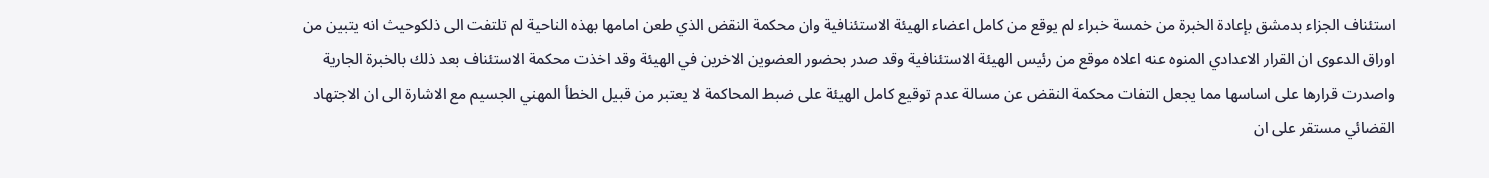استئناف الجزاء بدمشق بإعادة الخبرة من خمسة خبراء لم يوقع من كامل اعضاء الهيئة الاستئنافية وان محكمة النقض الذي طعن امامها بهذه الناحية لم تلتفت الى ذلكوحيث انه يتبين من اوراق الدعوى ان القرار الاعدادي المنوه عنه اعلاه موقع من رئيس الهيئة الاستئنافية وقد صدر بحضور العضوين الاخرين في الهيئة وقد اخذت محكمة الاستئناف بعد ذلك بالخبرة الجارية واصدرت قرارها على اساسها مما يجعل التفات محكمة النقض عن مسالة عدم توقيع كامل الهيئة على ضبط المحاكمة لا يعتبر من قبيل الخطأ المهني الجسيم مع الاشارة الى ان الاجتهاد القضائي مستقر على ان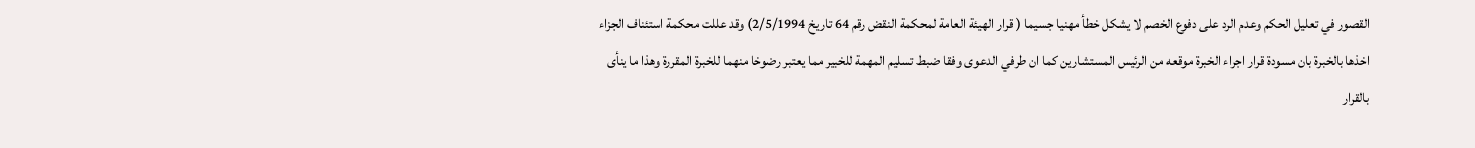القصور في تعليل الحكم وعدم الرد على دفوع الخصم لا يشكل خطأ مهنيا جسيما ( قرار الهيئة العامة لمحكمة النقض رقم 64 تاريخ 2/5/1994) وقد عللت محكمة استئناف الجزاء اخذها بالخبرة بان مسودة قرار اجراء الخبرة موقعه من الرئيس المستشارين كما ان طرفي الدعوى وفقا ضبط تسليم المهمة للخبير مما يعتبر رضوخا منهما للخبرة المقررة وهذا ما ينأى بالقرار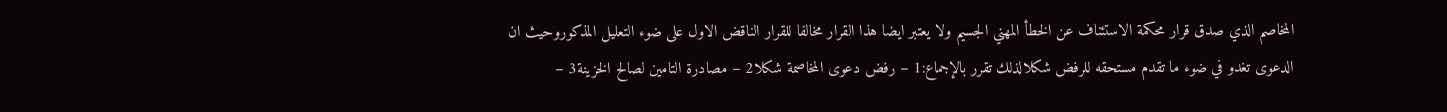المخاصم الذي صدق قرار محكمة الاستئناف عن الخطأ المهني الجسيم ولا يعتبر ايضا هذا القرار مخالفا للقرار الناقض الاول على ضوء التعليل المذكوروحيث ان الدعوى تغدو في ضوء ما تقدم مستحقه للرفض شكلالذلك تقرر بالإجماع:1 – رفض دعوى المخاصمة شكلا2 – مصادرة التامين لصالح الخزينة3 –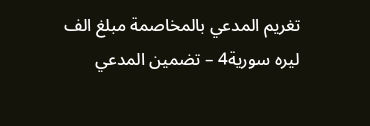تغريم المدعي بالمخاصمة مبلغ الف ليره سورية4 – تضمين المدعي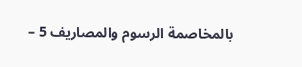بالمخاصمة الرسوم والمصاريف 5 –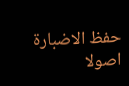حفظ الاضبارة اصولا